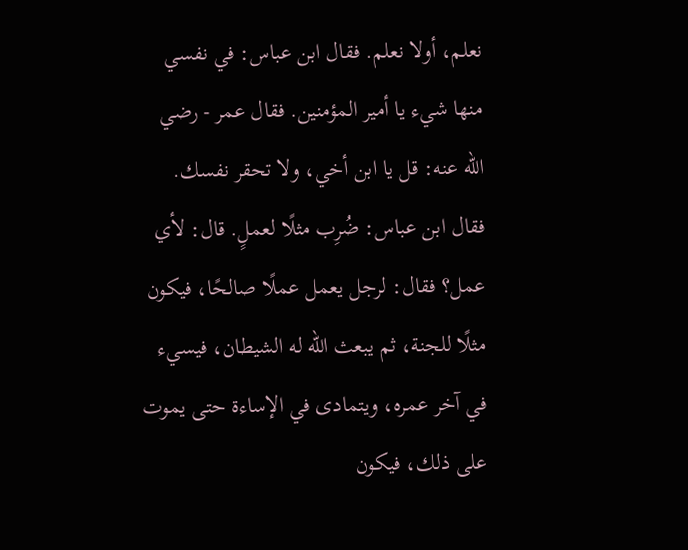نعلم، أولا نعلم. فقال ابن عباس: في نفسي منها شيء يا أمير المؤمنين. فقال عمر - رضي الله عنه: قل يا ابن أخي، ولا تحقر نفسك. فقال ابن عباس: ضُرِب مثلًا لعملٍ. قال: لأي عمل؟ فقال: لرجل يعمل عملًا صالحًا، فيكون مثلًا للجنة، ثم يبعث الله له الشيطان، فيسيء في آخر عمره، ويتمادى في الإساءة حتى يموت على ذلك، فيكون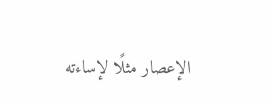الإعصار مثلًا لإساءته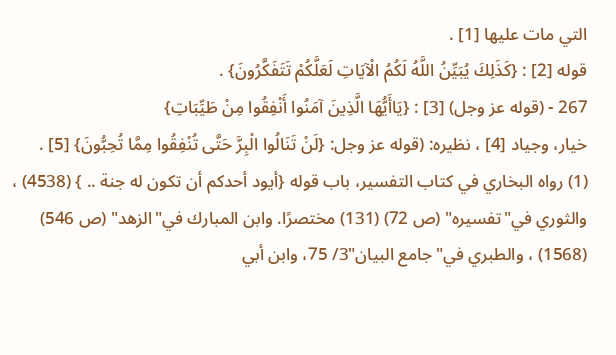التي مات عليها [1] .
قوله [2] : {كَذَلِكَ يُبَيِّنُ اللَّهُ لَكُمُ الْآيَاتِ لَعَلَّكُمْ تَتَفَكَّرُونَ} .
267 - (قوله عز وجل) [3] : {يَاأَيُّهَا الَّذِينَ آمَنُوا أَنْفِقُوا مِنْ طَيِّبَاتِ}
خيار، وجياد [4] ، نظيره: (قوله عز وجل: {لَنْ تَنَالُوا الْبِرَّ حَتَّى تُنْفِقُوا مِمَّا تُحِبُّونَ} [5] .
(1) رواه البخاري في كتاب التفسير، باب قوله {أيود أحدكم أن تكون له جنة .. } (4538) ، والثوري في"تفسيره" (ص 72) (131) مختصرًا. وابن المبارك في"الزهد" (ص 546) (1568) ، والطبري في"جامع البيان"3/ 75، وابن أبي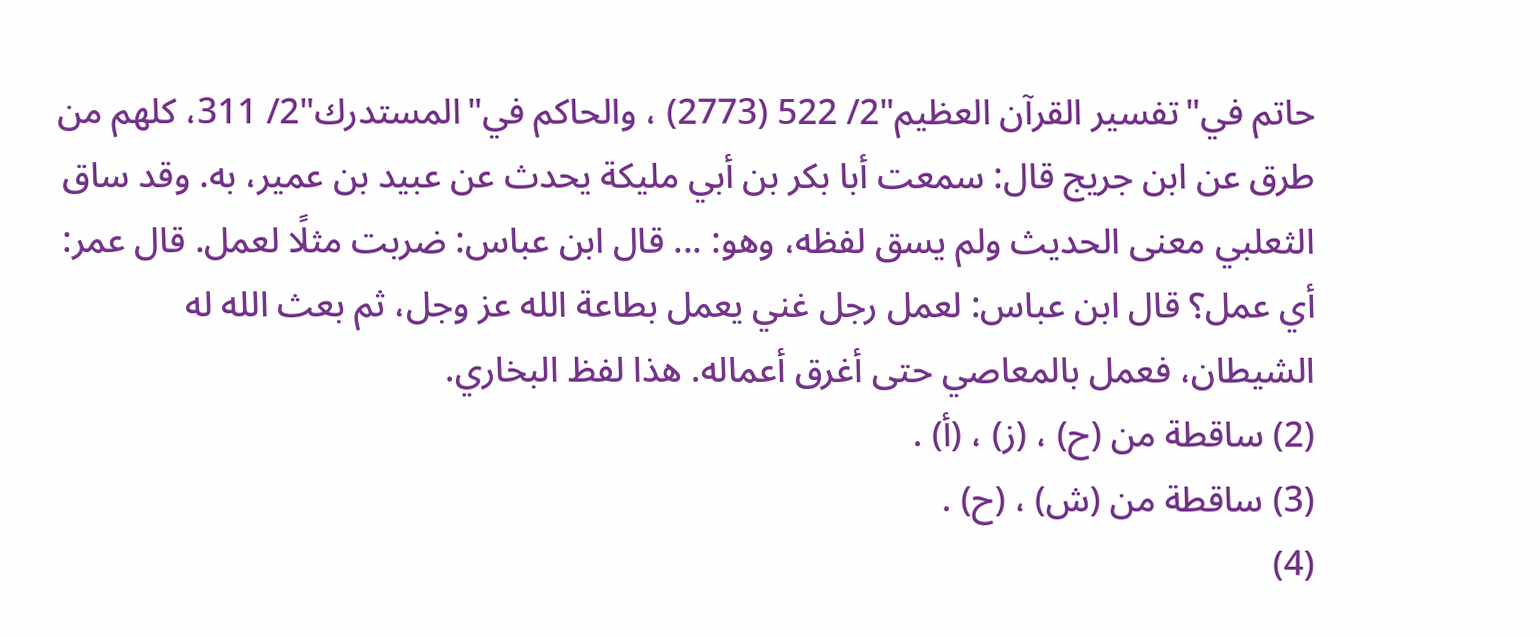حاتم في"تفسير القرآن العظيم"2/ 522 (2773) ، والحاكم في"المستدرك"2/ 311، كلهم من طرق عن ابن جريج قال: سمعت أبا بكر بن أبي مليكة يحدث عن عبيد بن عمير، به. وقد ساق الثعلبي معنى الحديث ولم يسق لفظه، وهو: ... قال ابن عباس: ضربت مثلًا لعمل. قال عمر: أي عمل؟ قال ابن عباس: لعمل رجل غني يعمل بطاعة الله عز وجل، ثم بعث الله له الشيطان، فعمل بالمعاصي حتى أغرق أعماله. هذا لفظ البخاري.
(2) ساقطة من (ح) ، (ز) ، (أ) .
(3) ساقطة من (ش) ، (ح) .
(4)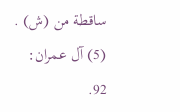ساقطة من (ش) .
(5) آل عمران: 92.